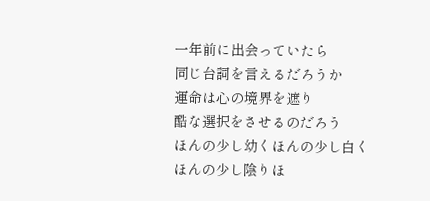一年前に出会っていたら
同じ台詞を言えるだろうか
運命は心の境界を遮り
酷な選択をさせるのだろう
ほんの少し幼くほんの少し白く
ほんの少し陰りほ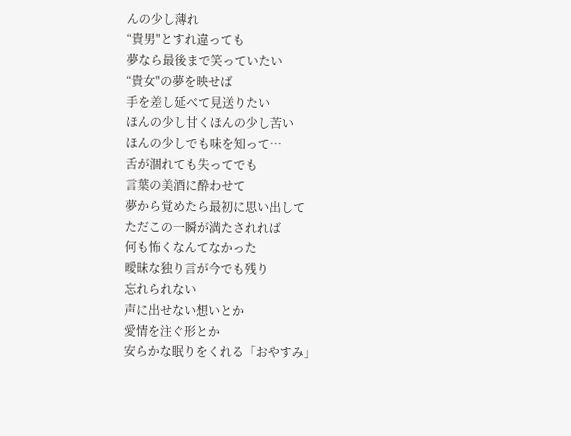んの少し薄れ
“貴男"とすれ違っても
夢なら最後まで笑っていたい
“貴女"の夢を映せば
手を差し延べて見送りたい
ほんの少し甘くほんの少し苦い
ほんの少しでも味を知って…
舌が涸れても失ってでも
言葉の美酒に酔わせて
夢から覚めたら最初に思い出して
ただこの一瞬が満たされれば
何も怖くなんてなかった
曖昧な独り言が今でも残り
忘れられない
声に出せない想いとか
愛情を注ぐ形とか
安らかな眠りをくれる「おやすみ」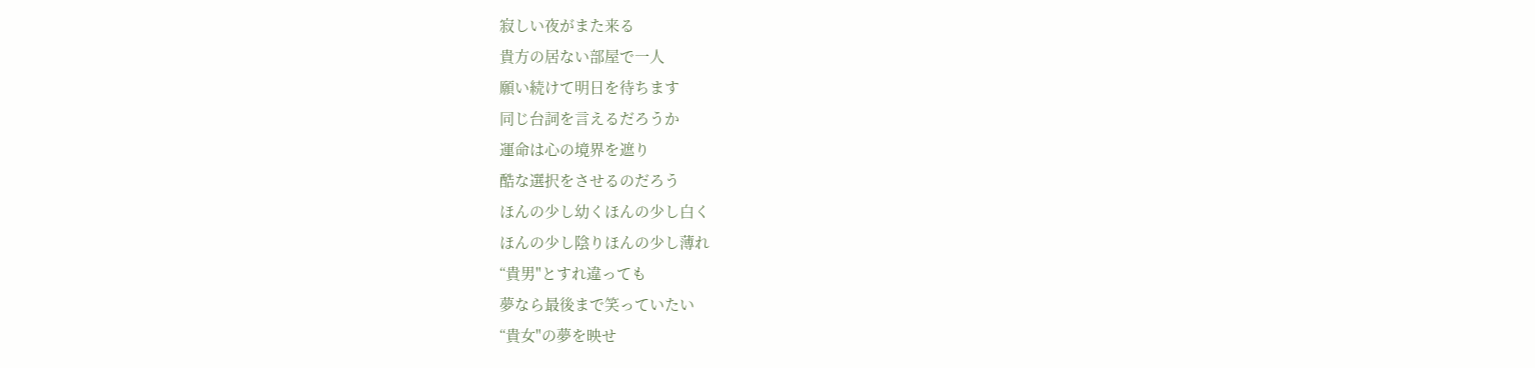寂しい夜がまた来る
貴方の居ない部屋で一人
願い続けて明日を待ちます
同じ台詞を言えるだろうか
運命は心の境界を遮り
酷な選択をさせるのだろう
ほんの少し幼くほんの少し白く
ほんの少し陰りほんの少し薄れ
“貴男"とすれ違っても
夢なら最後まで笑っていたい
“貴女"の夢を映せ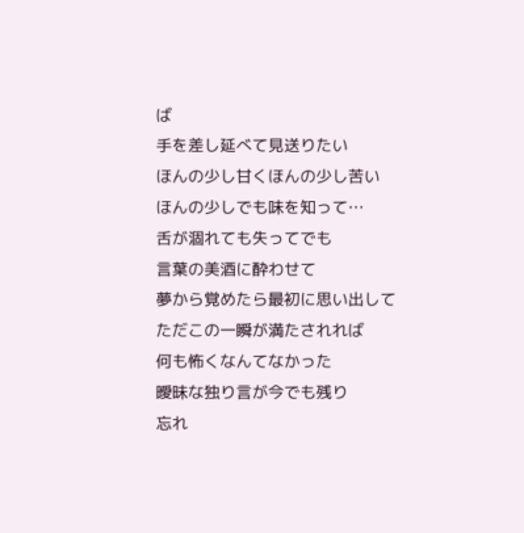ば
手を差し延べて見送りたい
ほんの少し甘くほんの少し苦い
ほんの少しでも味を知って…
舌が涸れても失ってでも
言葉の美酒に酔わせて
夢から覚めたら最初に思い出して
ただこの一瞬が満たされれば
何も怖くなんてなかった
曖昧な独り言が今でも残り
忘れ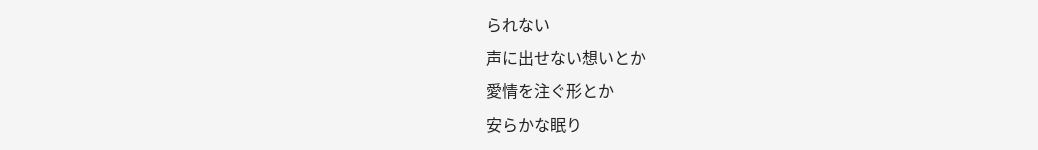られない
声に出せない想いとか
愛情を注ぐ形とか
安らかな眠り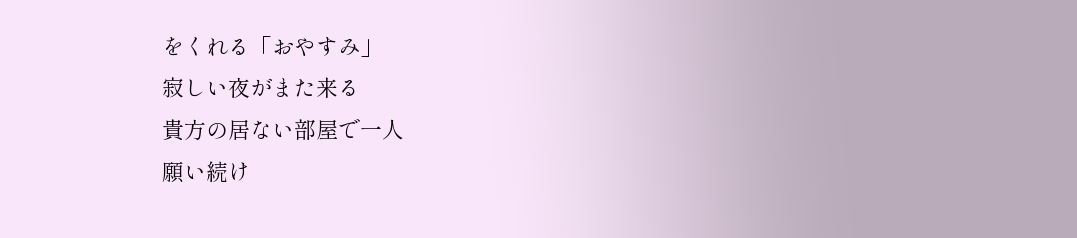をくれる「おやすみ」
寂しい夜がまた来る
貴方の居ない部屋で一人
願い続け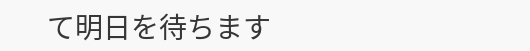て明日を待ちます